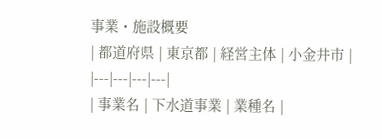事業・施設概要
| 都道府県 | 東京都 | 経営主体 | 小金井市 |
|---|---|---|---|
| 事業名 | 下水道事業 | 業種名 |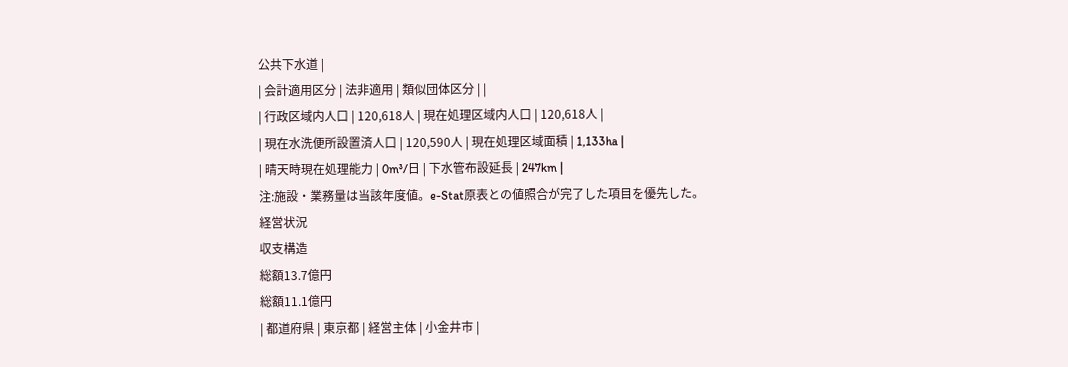公共下水道 |
| 会計適用区分 | 法非適用 | 類似団体区分 | |
| 行政区域内人口 | 120,618人 | 現在処理区域内人口 | 120,618人 |
| 現在水洗便所設置済人口 | 120,590人 | 現在処理区域面積 | 1,133ha |
| 晴天時現在処理能力 | 0m³/日 | 下水管布設延長 | 247km |
注:施設・業務量は当該年度値。e-Stat原表との値照合が完了した項目を優先した。
経営状況
収支構造
総額13.7億円
総額11.1億円
| 都道府県 | 東京都 | 経営主体 | 小金井市 |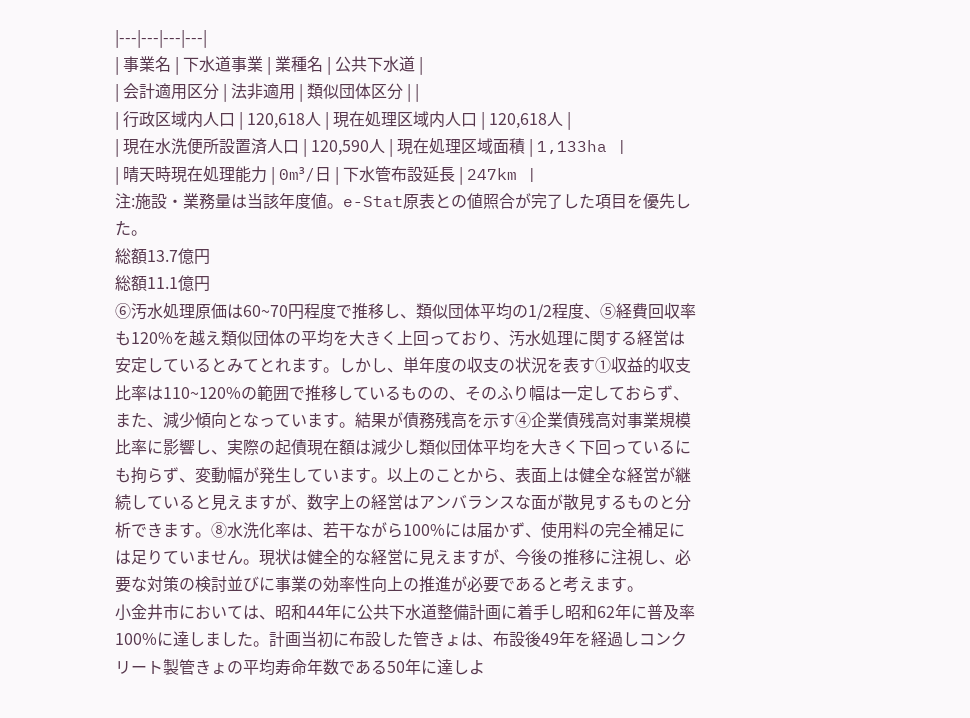|---|---|---|---|
| 事業名 | 下水道事業 | 業種名 | 公共下水道 |
| 会計適用区分 | 法非適用 | 類似団体区分 | |
| 行政区域内人口 | 120,618人 | 現在処理区域内人口 | 120,618人 |
| 現在水洗便所設置済人口 | 120,590人 | 現在処理区域面積 | 1,133ha |
| 晴天時現在処理能力 | 0m³/日 | 下水管布設延長 | 247km |
注:施設・業務量は当該年度値。e-Stat原表との値照合が完了した項目を優先した。
総額13.7億円
総額11.1億円
⑥汚水処理原価は60~70円程度で推移し、類似団体平均の1/2程度、⑤経費回収率も120%を越え類似団体の平均を大きく上回っており、汚水処理に関する経営は安定しているとみてとれます。しかし、単年度の収支の状況を表す①収益的収支比率は110~120%の範囲で推移しているものの、そのふり幅は一定しておらず、また、減少傾向となっています。結果が債務残高を示す④企業債残高対事業規模比率に影響し、実際の起債現在額は減少し類似団体平均を大きく下回っているにも拘らず、変動幅が発生しています。以上のことから、表面上は健全な経営が継続していると見えますが、数字上の経営はアンバランスな面が散見するものと分析できます。⑧水洗化率は、若干ながら100%には届かず、使用料の完全補足には足りていません。現状は健全的な経営に見えますが、今後の推移に注視し、必要な対策の検討並びに事業の効率性向上の推進が必要であると考えます。
小金井市においては、昭和44年に公共下水道整備計画に着手し昭和62年に普及率100%に達しました。計画当初に布設した管きょは、布設後49年を経過しコンクリート製管きょの平均寿命年数である50年に達しよ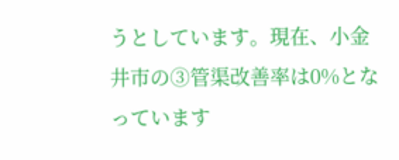うとしています。現在、小金井市の③管渠改善率は0%となっています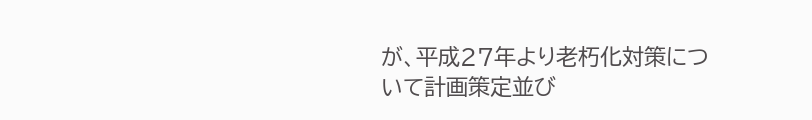が、平成27年より老朽化対策について計画策定並び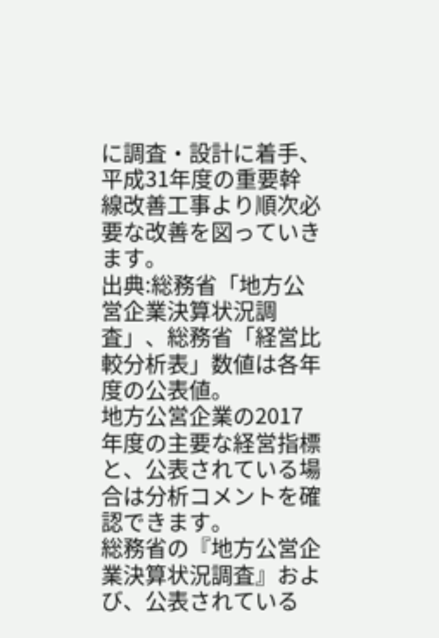に調査・設計に着手、平成31年度の重要幹線改善工事より順次必要な改善を図っていきます。
出典:総務省「地方公営企業決算状況調査」、総務省「経営比較分析表」数値は各年度の公表値。
地方公営企業の2017年度の主要な経営指標と、公表されている場合は分析コメントを確認できます。
総務省の『地方公営企業決算状況調査』および、公表されている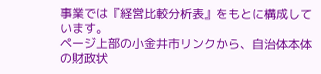事業では『経営比較分析表』をもとに構成しています。
ページ上部の小金井市リンクから、自治体本体の財政状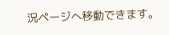況ページへ移動できます。